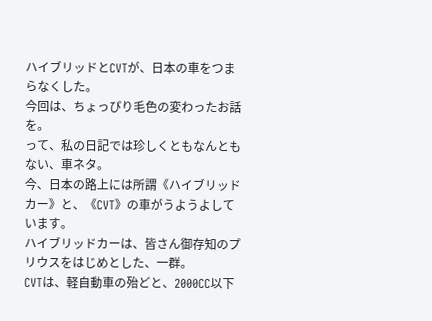ハイブリッドとCVTが、日本の車をつまらなくした。
今回は、ちょっぴり毛色の変わったお話を。
って、私の日記では珍しくともなんともない、車ネタ。
今、日本の路上には所謂《ハイブリッドカー》と、《CVT》の車がうようよしています。
ハイブリッドカーは、皆さん御存知のプリウスをはじめとした、一群。
CVTは、軽自動車の殆どと、2000CC以下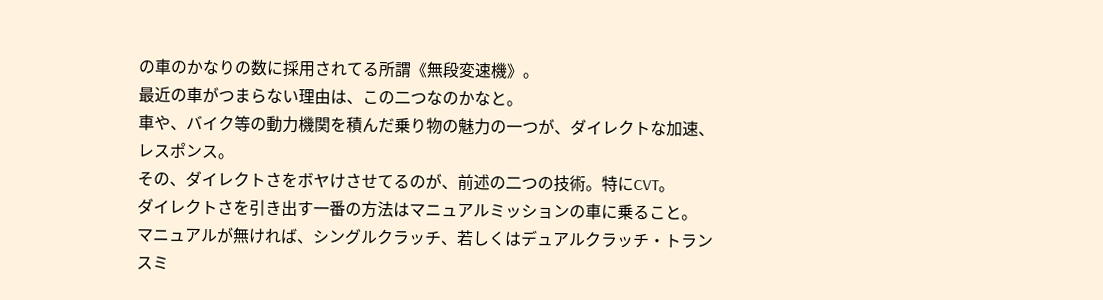の車のかなりの数に採用されてる所謂《無段変速機》。
最近の車がつまらない理由は、この二つなのかなと。
車や、バイク等の動力機関を積んだ乗り物の魅力の一つが、ダイレクトな加速、レスポンス。
その、ダイレクトさをボヤけさせてるのが、前述の二つの技術。特にCVT。
ダイレクトさを引き出す一番の方法はマニュアルミッションの車に乗ること。
マニュアルが無ければ、シングルクラッチ、若しくはデュアルクラッチ・トランスミ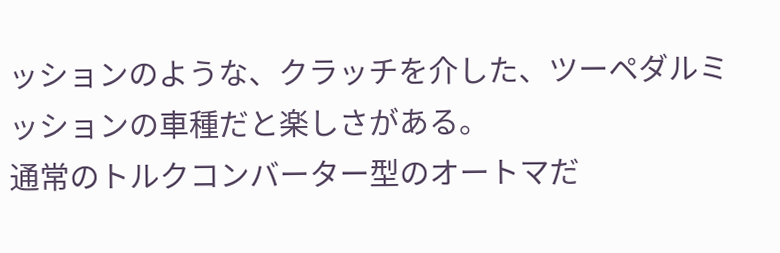ッションのような、クラッチを介した、ツーペダルミッションの車種だと楽しさがある。
通常のトルクコンバーター型のオートマだ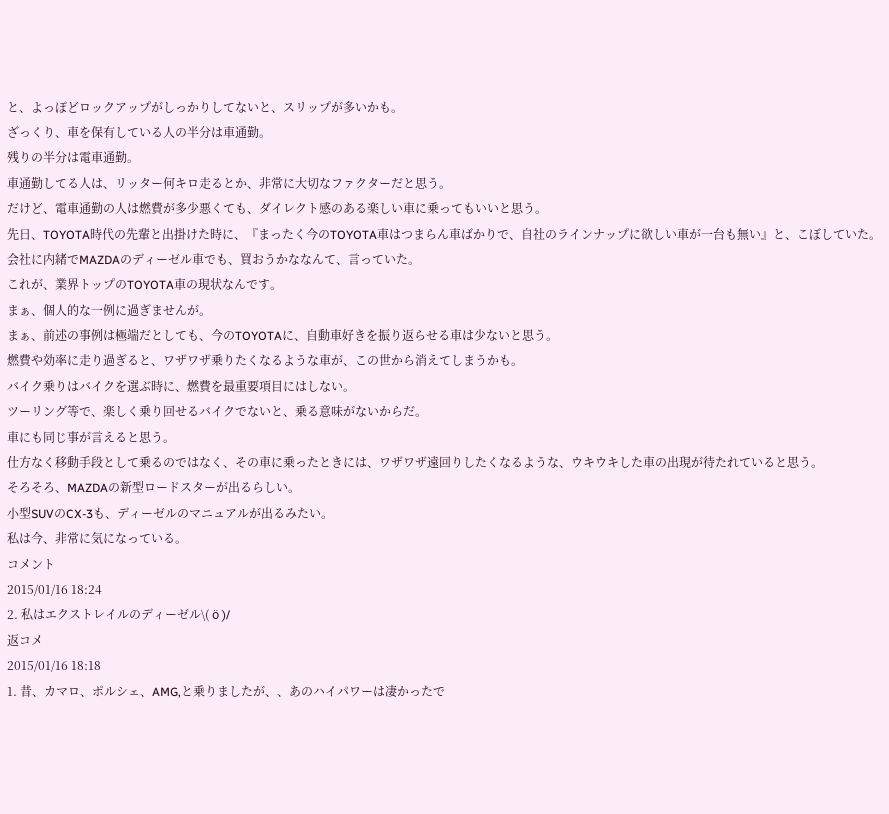と、よっぽどロックアップがしっかりしてないと、スリップが多いかも。
ざっくり、車を保有している人の半分は車通勤。
残りの半分は電車通勤。
車通勤してる人は、リッター何キロ走るとか、非常に大切なファクターだと思う。
だけど、電車通勤の人は燃費が多少悪くても、ダイレクト感のある楽しい車に乗ってもいいと思う。
先日、TOYOTA時代の先輩と出掛けた時に、『まったく今のTOYOTA車はつまらん車ばかりで、自社のラインナップに欲しい車が一台も無い』と、こぼしていた。
会社に内緒でMAZDAのディーゼル車でも、買おうかななんて、言っていた。
これが、業界トップのTOYOTA車の現状なんです。
まぁ、個人的な一例に過ぎませんが。
まぁ、前述の事例は極端だとしても、今のTOYOTAに、自動車好きを振り返らせる車は少ないと思う。
燃費や効率に走り過ぎると、ワザワザ乗りたくなるような車が、この世から消えてしまうかも。
バイク乗りはバイクを選ぶ時に、燃費を最重要項目にはしない。
ツーリング等で、楽しく乗り回せるバイクでないと、乗る意味がないからだ。
車にも同じ事が言えると思う。
仕方なく移動手段として乗るのではなく、その車に乗ったときには、ワザワザ遠回りしたくなるような、ウキウキした車の出現が待たれていると思う。
そろそろ、MAZDAの新型ロードスターが出るらしい。
小型SUVのCX-3も、ディーゼルのマニュアルが出るみたい。
私は今、非常に気になっている。
コメント
2015/01/16 18:24
2. 私はエクストレイルのディーゼル\( ö )/
返コメ
2015/01/16 18:18
1. 昔、カマロ、ポルシェ、AMG,と乗りましたが、、あのハイパワーは凄かったで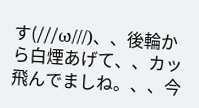す(///ω///)、、後輪から白煙あげて、、カッ飛んでましね。、、今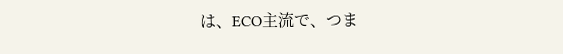は、ECO主流で、つま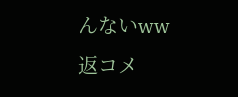んないww
返コメ